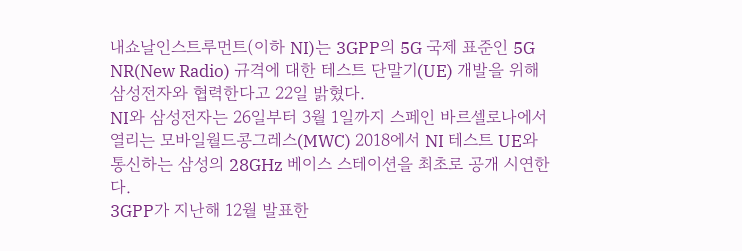내쇼날인스트루먼트(이하 NI)는 3GPP의 5G 국제 표준인 5G NR(New Radio) 규격에 대한 테스트 단말기(UE) 개발을 위해 삼성전자와 협력한다고 22일 밝혔다.
NI와 삼성전자는 26일부터 3월 1일까지 스페인 바르셀로나에서 열리는 모바일월드콩그레스(MWC) 2018에서 NI 테스트 UE와 통신하는 삼성의 28GHz 베이스 스테이션을 최초로 공개 시연한다.
3GPP가 지난해 12월 발표한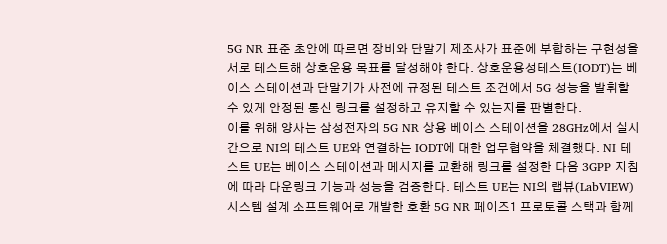5G NR 표준 초안에 따르면 장비와 단말기 제조사가 표준에 부합하는 구현성을 서로 테스트해 상호운용 목표를 달성해야 한다. 상호운용성테스트(IODT)는 베이스 스테이션과 단말기가 사전에 규정된 테스트 조건에서 5G 성능을 발휘할 수 있게 안정된 통신 링크를 설정하고 유지할 수 있는지를 판별한다.
이를 위해 양사는 삼성전자의 5G NR 상용 베이스 스테이션을 28GHz에서 실시간으로 NI의 테스트 UE와 연결하는 IODT에 대한 업무협약을 체결했다. NI 테스트 UE는 베이스 스테이션과 메시지를 교환해 링크를 설정한 다음 3GPP 지침에 따라 다운링크 기능과 성능을 검증한다. 테스트 UE는 NI의 랩뷰(LabVIEW) 시스템 설계 소프트웨어로 개발한 호환 5G NR 페이즈1 프로토콜 스택과 함께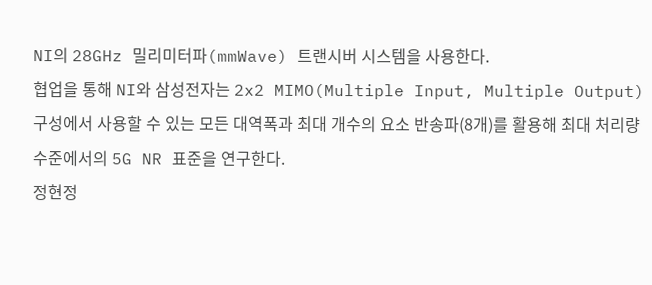NI의 28GHz 밀리미터파(mmWave) 트랜시버 시스템을 사용한다.
협업을 통해 NI와 삼성전자는 2x2 MIMO(Multiple Input, Multiple Output) 구성에서 사용할 수 있는 모든 대역폭과 최대 개수의 요소 반송파(8개)를 활용해 최대 처리량 수준에서의 5G NR 표준을 연구한다.
정현정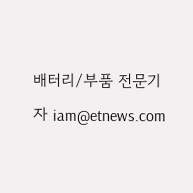배터리/부품 전문기자 iam@etnews.com